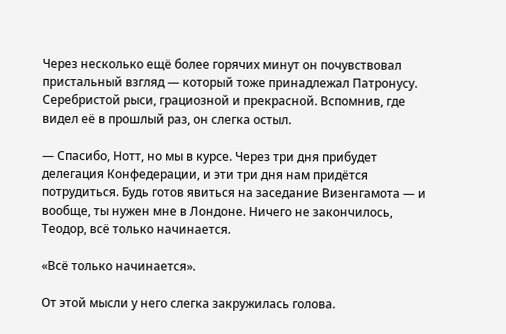Через несколько ещё более горячих минут он почувствовал пристальный взгляд — который тоже принадлежал Патронусу. Серебристой рыси, грациозной и прекрасной. Вспомнив, где видел её в прошлый раз, он слегка остыл.

— Спасибо, Нотт, но мы в курсе. Через три дня прибудет делегация Конфедерации, и эти три дня нам придётся потрудиться. Будь готов явиться на заседание Визенгамота — и вообще, ты нужен мне в Лондоне. Ничего не закончилось, Теодор, всё только начинается.

«Всё только начинается».

От этой мысли у него слегка закружилась голова.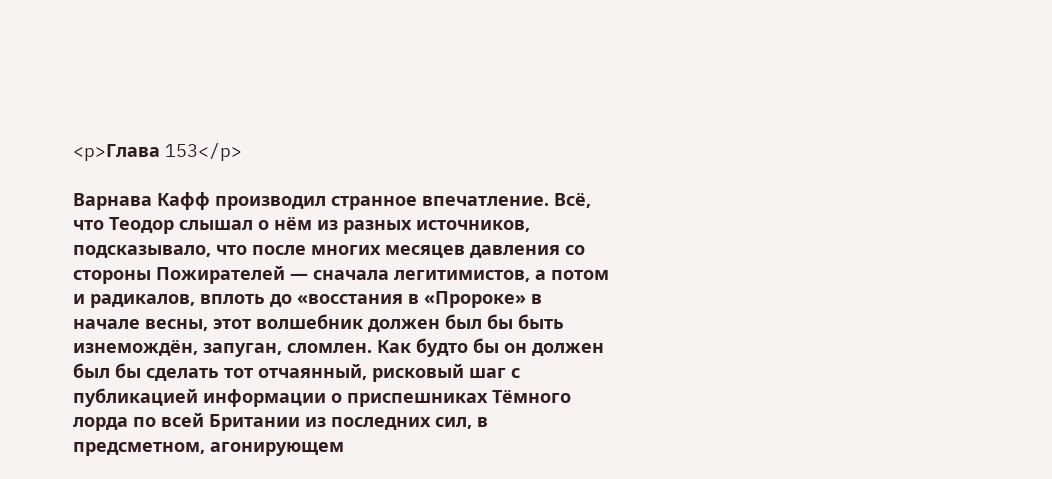<p>Глава 153</p>

Варнава Кафф производил странное впечатление. Всё, что Теодор слышал о нём из разных источников, подсказывало, что после многих месяцев давления со стороны Пожирателей — сначала легитимистов, а потом и радикалов, вплоть до «восстания в «Пророке» в начале весны, этот волшебник должен был бы быть изнемождён, запуган, сломлен. Как будто бы он должен был бы сделать тот отчаянный, рисковый шаг с публикацией информации о приспешниках Тёмного лорда по всей Британии из последних сил, в предсметном, агонирующем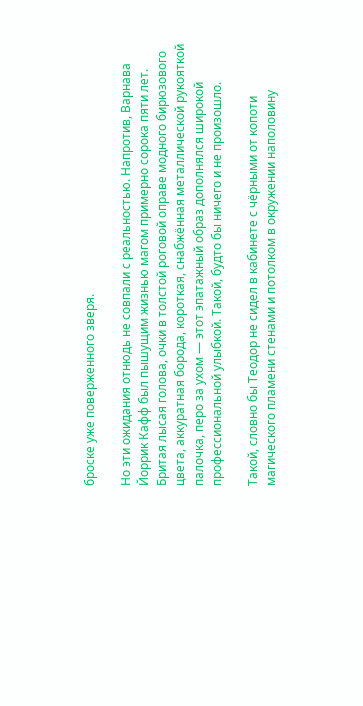броске уже поверженного зверя.

Но эти ожидания отнюдь не совпали с реальностью. Напротив, Варнава Йоррик Кафф был пышущим жизнью магом примерно сорока пяти лет. Бритая лысая голова, очки в толстой роговой оправе модного бирюзового цвета, аккуратная борода, короткая, снабжённая металлической рукояткой палочка, перо за ухом — этот эпатажный образ дополнялся широкой профессиональной улыбкой. Такой, будто бы ничего и не произошло.

Такой, словно бы Теодор не сидел в кабинете с чёрными от копоти магического пламени стенами и потолком в окружении наполовину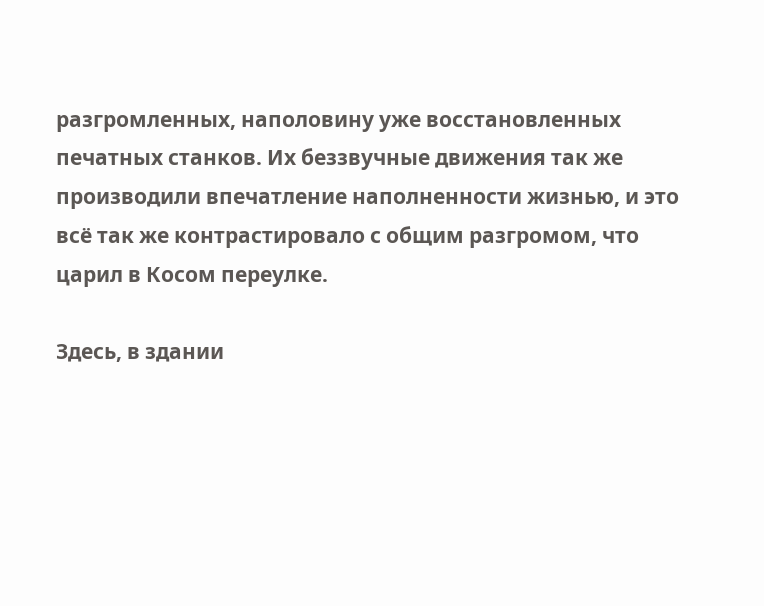разгромленных, наполовину уже восстановленных печатных станков. Их беззвучные движения так же производили впечатление наполненности жизнью, и это всё так же контрастировало с общим разгромом, что царил в Косом переулке.

Здесь, в здании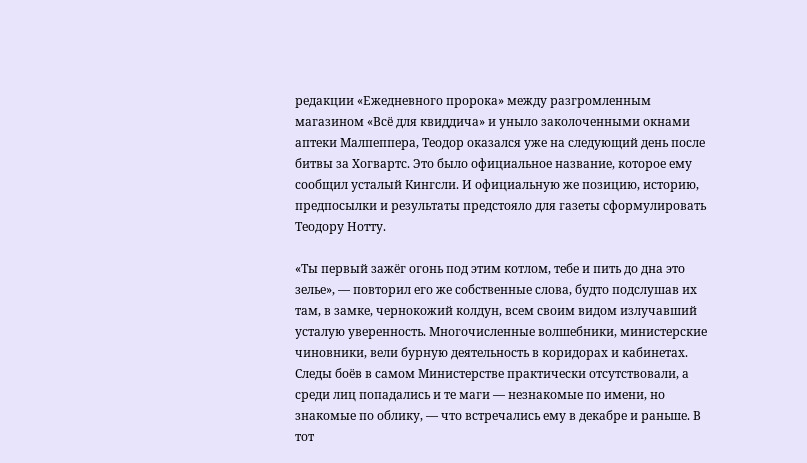редакции «Ежедневного пророка» между разгромленным магазином «Всё для квиддича» и уныло заколоченными окнами аптеки Малпеппера, Теодор оказался уже на следующий день после битвы за Хогвартс. Это было официальное название, которое ему сообщил усталый Кингсли. И официальную же позицию, историю, предпосылки и результаты предстояло для газеты сформулировать Теодору Нотту.

«Ты первый зажёг огонь под этим котлом, тебе и пить до дна это зелье», — повторил его же собственные слова, будто подслушав их там, в замке, чернокожий колдун, всем своим видом излучавший усталую уверенность. Многочисленные волшебники, министерские чиновники, вели бурную деятельность в коридорах и кабинетах. Следы боёв в самом Министерстве практически отсутствовали, а среди лиц попадались и те маги — незнакомые по имени, но знакомые по облику, — что встречались ему в декабре и раньше. В тот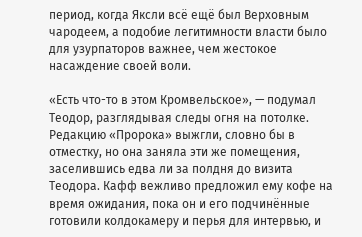период, когда Яксли всё ещё был Верховным чародеем, а подобие легитимности власти было для узурпаторов важнее, чем жестокое насаждение своей воли.

«Есть что-то в этом Кромвельское», — подумал Теодор, разглядывая следы огня на потолке. Редакцию «Пророка» выжгли, словно бы в отместку, но она заняла эти же помещения, заселившись едва ли за полдня до визита Теодора. Кафф вежливо предложил ему кофе на время ожидания, пока он и его подчинённые готовили колдокамеру и перья для интервью, и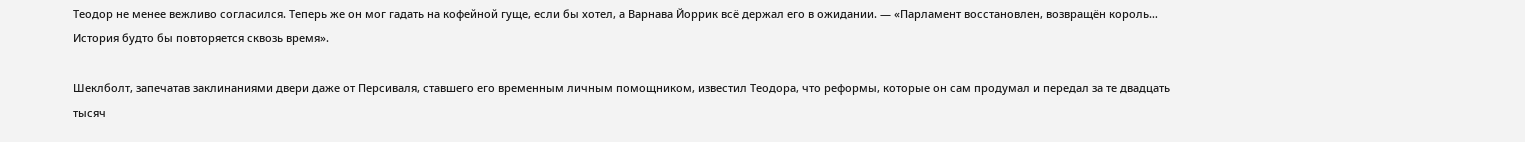Теодор не менее вежливо согласился. Теперь же он мог гадать на кофейной гуще, если бы хотел, а Варнава Йоррик всё держал его в ожидании. — «Парламент восстановлен, возвращён король… История будто бы повторяется сквозь время».

Шеклболт, запечатав заклинаниями двери даже от Персиваля, ставшего его временным личным помощником, известил Теодора, что реформы, которые он сам продумал и передал за те двадцать тысяч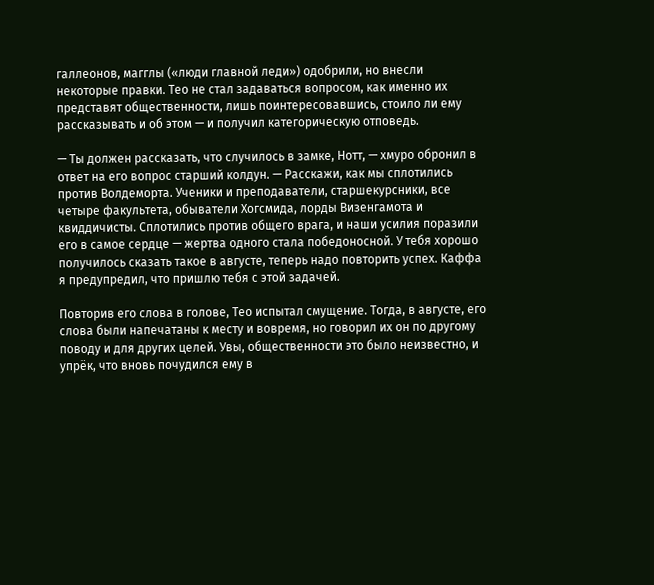галлеонов, магглы («люди главной леди») одобрили, но внесли некоторые правки. Тео не стал задаваться вопросом, как именно их представят общественности, лишь поинтересовавшись, стоило ли ему рассказывать и об этом — и получил категорическую отповедь.

— Ты должен рассказать, что случилось в замке, Нотт, — хмуро обронил в ответ на его вопрос старший колдун. — Расскажи, как мы сплотились против Волдеморта. Ученики и преподаватели, старшекурсники, все четыре факультета, обыватели Хогсмида, лорды Визенгамота и квиддичисты. Сплотились против общего врага, и наши усилия поразили его в самое сердце — жертва одного стала победоносной. У тебя хорошо получилось сказать такое в августе, теперь надо повторить успех. Каффа я предупредил, что пришлю тебя с этой задачей.

Повторив его слова в голове, Тео испытал смущение. Тогда, в августе, его слова были напечатаны к месту и вовремя, но говорил их он по другому поводу и для других целей. Увы, общественности это было неизвестно, и упрёк, что вновь почудился ему в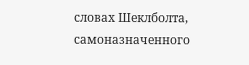словах Шеклболта, самоназначенного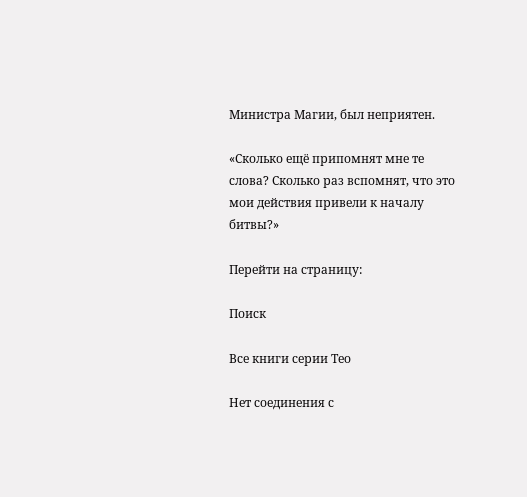Министра Магии, был неприятен.

«Сколько ещё припомнят мне те слова? Сколько раз вспомнят, что это мои действия привели к началу битвы?»

Перейти на страницу:

Поиск

Все книги серии Тео

Нет соединения с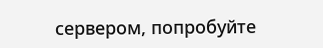сервером, попробуйте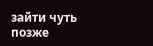зайти чуть позже